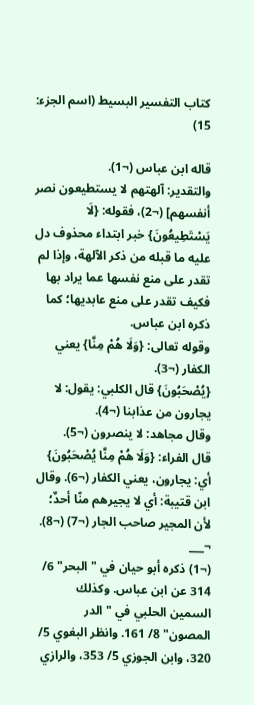كتاب التفسير البسيط (اسم الجزء: 15)

قاله ابن عباس (¬1).
والتقدير: آلهتهم لا يستطيعون نصر أنفسهم] (¬2)، فقوله: {لَا يَسْتَطِيعُونَ} خبر ابتداء محذوف دل عليه ما قبله من ذكر الآلهة، وإذا لم تقدر على منع نفسها عما يراد بها فكيف تقدر على منع عابديها؛ كما ذكره ابن عباس.
وقوله تعالى: {وَلَا هُمْ مِنَّا} يعني الكفار (¬3).
{يُصْحَبُونَ} قال الكلبي: يقول: لا يجارون من عذابنا (¬4).
وقال مجاهد: لا ينصرون (¬5).
قال الفراء: {وَلَا هُمْ مِنَّا يُصْحَبُونَ} أي: يجارون، يعني الكفار (¬6). وقال ابن قتيبة: أي لا يجيرهم منّا أحدٌ؛ لأن المجير صاحب الجار (¬7) (¬8).
¬___
(¬1) ذكره أبو حيان في "البحر" 6/ 314 عن ابن عباس. وكذلك السمين الحلبي في "الدر المصون" 8/ 161. وانظر البغوي 5/ 320، وابن الجوزي 5/ 353، والرازي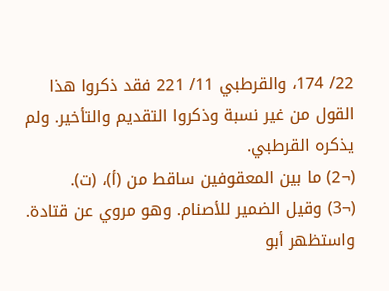22/ 174، والقرطبي 11/ 221 فقد ذكروا هذا القول من غير نسبة وذكروا التقديم والتأخير. ولم يذكره القرطبي.
(¬2) ما بين المعقوفين ساقط من (أ)، (ت).
(¬3) وقيل الضمير للأصنام. وهو مروي عن قتادة. واستظهر أبو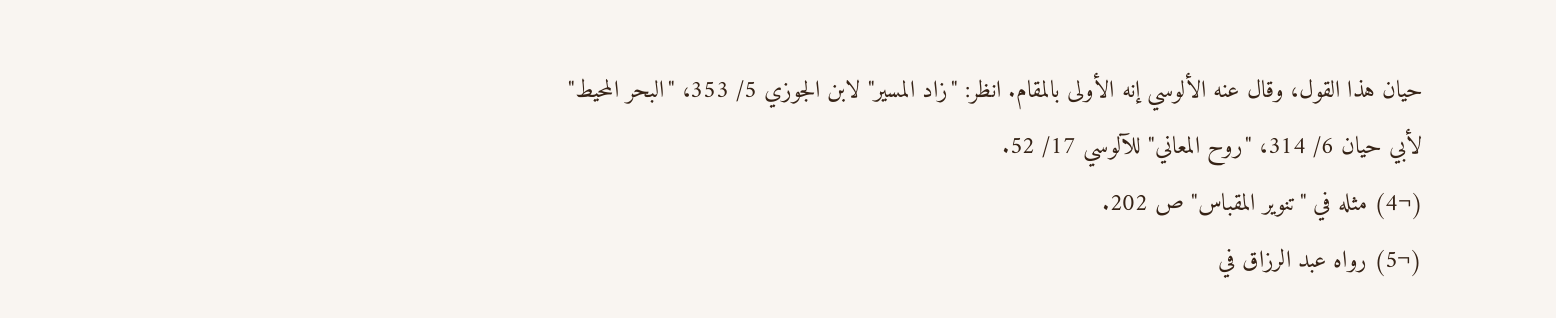حيان هذا القول، وقال عنه الألوسي إنه الأولى بالمقام. انظر: "زاد المسير" لابن الجوزي 5/ 353، "البحر المحيط" لأبي حيان 6/ 314، "روح المعاني" للآلوسي 17/ 52.
(¬4) مثله في "تنوير المقباس" ص 202.
(¬5) رواه عبد الرزاق في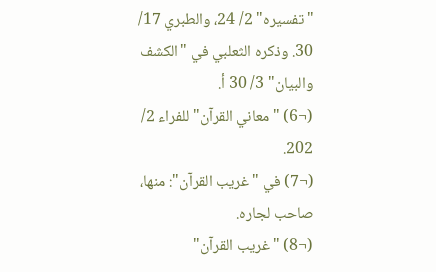"تفسيره" 2/ 24، والطبري 17/ 30. وذكره الثعلبي في "الكشف والبيان" 3/ 30 أ.
(¬6) "معاني القرآن" للفراء 2/ 202.
(¬7) في "غريب القرآن": منها، صاحب لجاره.
(¬8) "غريب القرآن"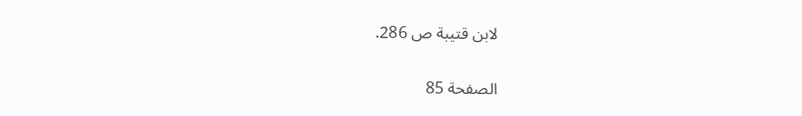لابن قتيبة ص 286.

الصفحة 85